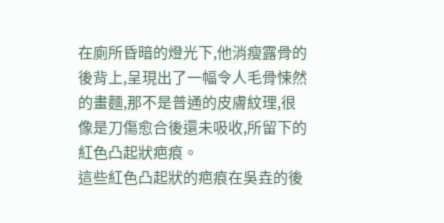在廁所昏暗的燈光下,他消瘦露骨的後背上,呈現出了一幅令人毛骨悚然的畫麵,那不是普通的皮膚紋理,很像是刀傷愈合後還未吸收,所留下的紅色凸起狀疤痕。
這些紅色凸起狀的疤痕在吳垚的後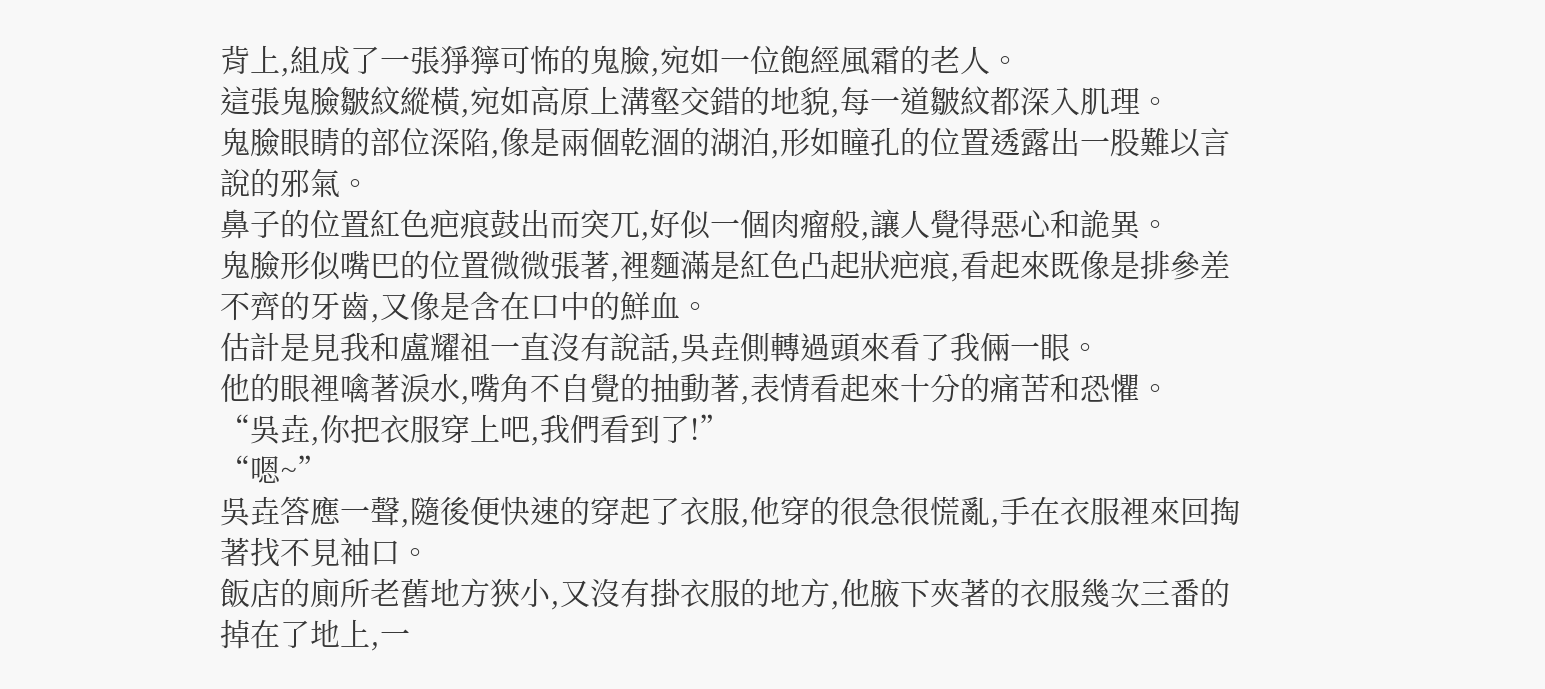背上,組成了一張猙獰可怖的鬼臉,宛如一位飽經風霜的老人。
這張鬼臉皺紋縱橫,宛如高原上溝壑交錯的地貌,每一道皺紋都深入肌理。
鬼臉眼睛的部位深陷,像是兩個乾涸的湖泊,形如瞳孔的位置透露出一股難以言說的邪氣。
鼻子的位置紅色疤痕鼓出而突兀,好似一個肉瘤般,讓人覺得惡心和詭異。
鬼臉形似嘴巴的位置微微張著,裡麵滿是紅色凸起狀疤痕,看起來既像是排參差不齊的牙齒,又像是含在口中的鮮血。
估計是見我和盧耀祖一直沒有說話,吳垚側轉過頭來看了我倆一眼。
他的眼裡噙著淚水,嘴角不自覺的抽動著,表情看起來十分的痛苦和恐懼。
“吳垚,你把衣服穿上吧,我們看到了!”
“嗯~”
吳垚答應一聲,隨後便快速的穿起了衣服,他穿的很急很慌亂,手在衣服裡來回掏著找不見袖口。
飯店的廁所老舊地方狹小,又沒有掛衣服的地方,他腋下夾著的衣服幾次三番的掉在了地上,一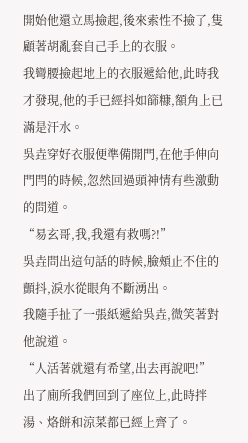開始他還立馬撿起,後來索性不撿了,隻顧著胡亂套自己手上的衣服。
我彎腰撿起地上的衣服遞給他,此時我才發現,他的手已經抖如篩糠,額角上已滿是汗水。
吳垚穿好衣服便準備開門,在他手伸向門閂的時候,忽然回過頭神情有些激動的問道。
“易玄哥,我,我還有救嗎?!”
吳垚問出這句話的時候,臉頰止不住的顫抖,淚水從眼角不斷湧出。
我隨手扯了一張紙遞給吳垚,微笑著對他說道。
“人活著就還有希望,出去再說吧!”
出了廁所我們回到了座位上,此時拌湯、烙餅和涼菜都已經上齊了。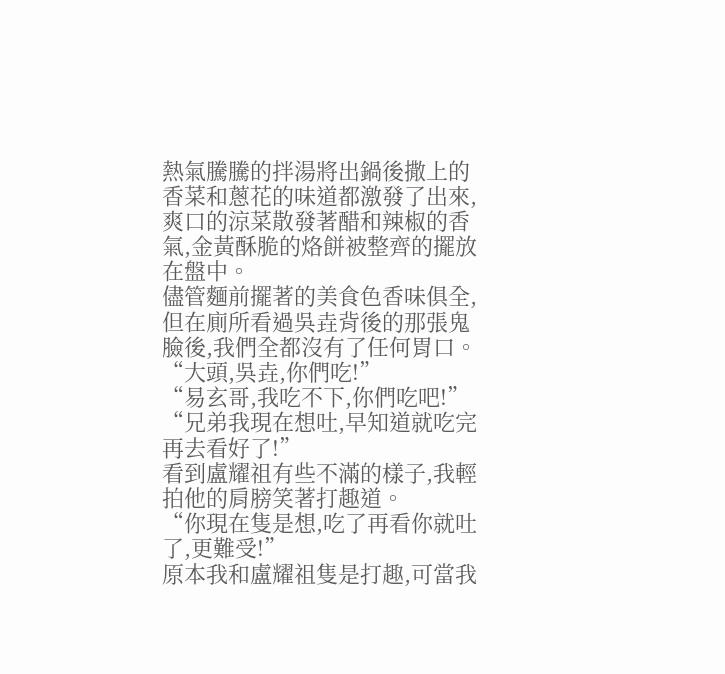熱氣騰騰的拌湯將出鍋後撒上的香菜和蔥花的味道都激發了出來,爽口的涼菜散發著醋和辣椒的香氣,金黃酥脆的烙餅被整齊的擺放在盤中。
儘管麵前擺著的美食色香味俱全,但在廁所看過吳垚背後的那張鬼臉後,我們全都沒有了任何胃口。
“大頭,吳垚,你們吃!”
“易玄哥,我吃不下,你們吃吧!”
“兄弟我現在想吐,早知道就吃完再去看好了!”
看到盧耀祖有些不滿的樣子,我輕拍他的肩膀笑著打趣道。
“你現在隻是想,吃了再看你就吐了,更難受!”
原本我和盧耀祖隻是打趣,可當我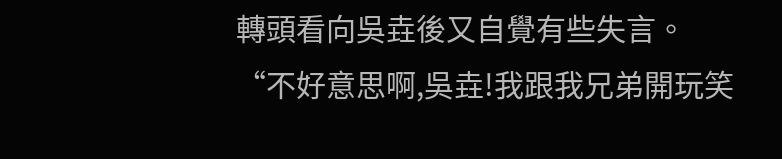轉頭看向吳垚後又自覺有些失言。
“不好意思啊,吳垚!我跟我兄弟開玩笑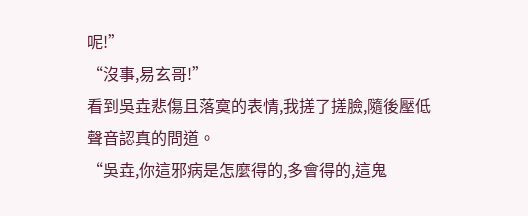呢!”
“沒事,易玄哥!”
看到吳垚悲傷且落寞的表情,我搓了搓臉,隨後壓低聲音認真的問道。
“吳垚,你這邪病是怎麼得的,多會得的,這鬼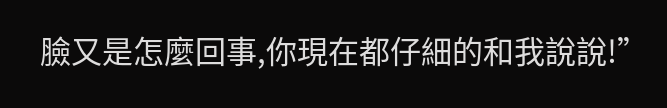臉又是怎麼回事,你現在都仔細的和我說說!”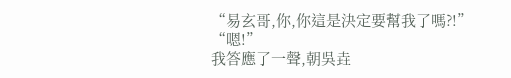“易玄哥,你,你這是決定要幫我了嗎?!”
“嗯!”
我答應了一聲,朝吳垚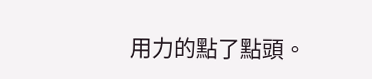用力的點了點頭。